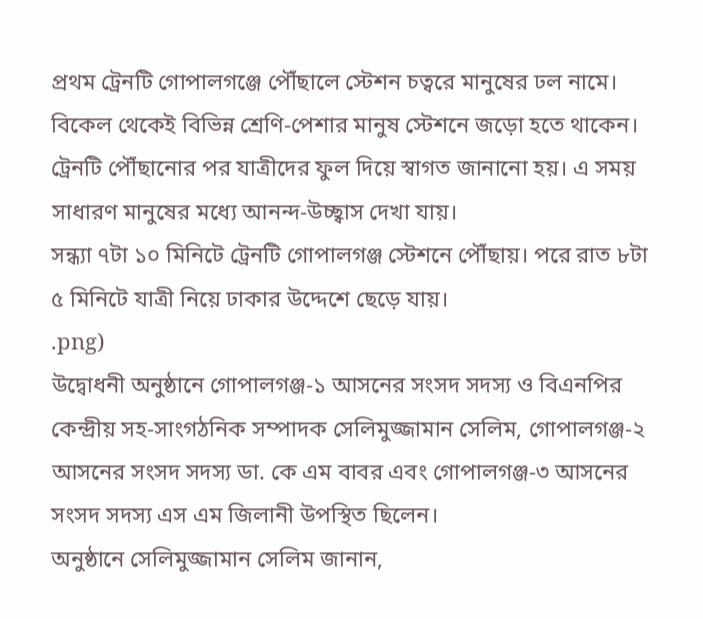প্রথম ট্রেনটি গোপালগঞ্জে পৌঁছালে স্টেশন চত্বরে মানুষের ঢল নামে। বিকেল থেকেই বিভিন্ন শ্রেণি-পেশার মানুষ স্টেশনে জড়ো হতে থাকেন। ট্রেনটি পৌঁছানোর পর যাত্রীদের ফুল দিয়ে স্বাগত জানানো হয়। এ সময় সাধারণ মানুষের মধ্যে আনন্দ-উচ্ছ্বাস দেখা যায়।
সন্ধ্যা ৭টা ১০ মিনিটে ট্রেনটি গোপালগঞ্জ স্টেশনে পৌঁছায়। পরে রাত ৮টা ৫ মিনিটে যাত্রী নিয়ে ঢাকার উদ্দেশে ছেড়ে যায়।
.png)
উদ্বোধনী অনুষ্ঠানে গোপালগঞ্জ-১ আসনের সংসদ সদস্য ও বিএনপির কেন্দ্রীয় সহ-সাংগঠনিক সম্পাদক সেলিমুজ্জামান সেলিম, গোপালগঞ্জ-২ আসনের সংসদ সদস্য ডা. কে এম বাবর এবং গোপালগঞ্জ-৩ আসনের সংসদ সদস্য এস এম জিলানী উপস্থিত ছিলেন।
অনুষ্ঠানে সেলিমুজ্জামান সেলিম জানান,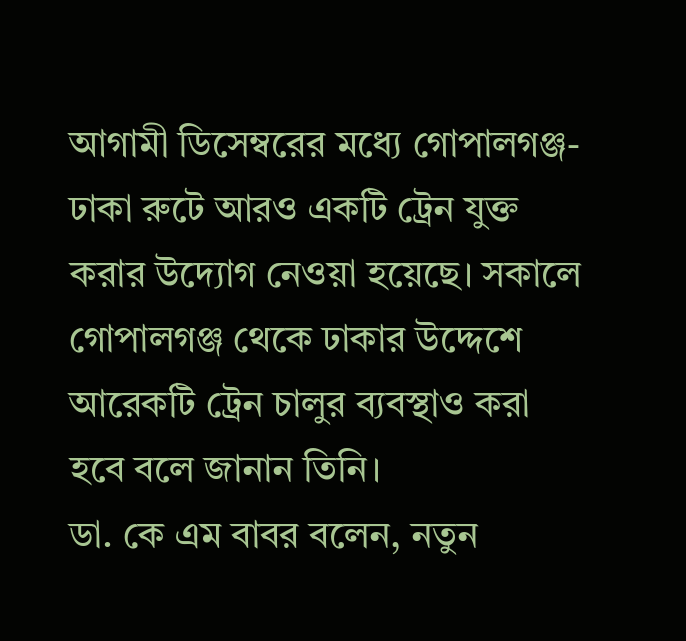আগামী ডিসেম্বরের মধ্যে গোপালগঞ্জ-ঢাকা রুটে আরও একটি ট্রেন যুক্ত করার উদ্যোগ নেওয়া হয়েছে। সকালে গোপালগঞ্জ থেকে ঢাকার উদ্দেশে আরেকটি ট্রেন চালুর ব্যবস্থাও করা হবে বলে জানান তিনি।
ডা. কে এম বাবর বলেন, নতুন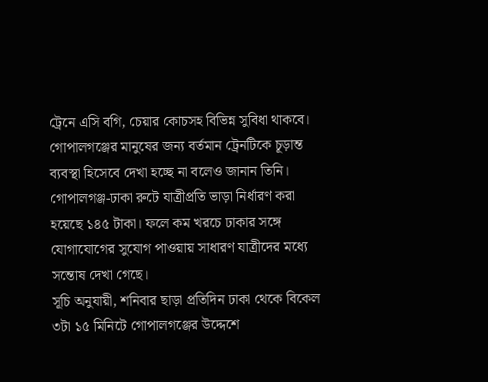ট্রেনে এসি বগি, চেয়ার কোচসহ বিভিন্ন সুবিধা থাকবে। গোপালগঞ্জের মানুষের জন্য বর্তমান ট্রেনটিকে চূড়ান্ত ব্যবস্থা হিসেবে দেখা হচ্ছে না বলেও জানান তিনি।
গোপালগঞ্জ-ঢাকা রুটে যাত্রীপ্রতি ভাড়া নির্ধারণ করা হয়েছে ১৪৫ টাকা। ফলে কম খরচে ঢাকার সঙ্গে যোগাযোগের সুযোগ পাওয়ায় সাধারণ যাত্রীদের মধ্যে সন্তোষ দেখা গেছে।
সূচি অনুযায়ী, শনিবার ছাড়া প্রতিদিন ঢাকা থেকে বিকেল ৩টা ১৫ মিনিটে গোপালগঞ্জের উদ্দেশে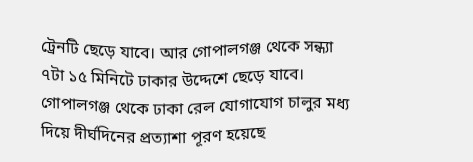ট্রেনটি ছেড়ে যাবে। আর গোপালগঞ্জ থেকে সন্ধ্যা ৭টা ১৫ মিনিটে ঢাকার উদ্দেশে ছেড়ে যাবে।
গোপালগঞ্জ থেকে ঢাকা রেল যোগাযোগ চালুর মধ্য দিয়ে দীর্ঘদিনের প্রত্যাশা পূরণ হয়েছে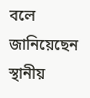বলে জানিয়েছেন স্থানীয়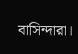বাসিন্দারা।